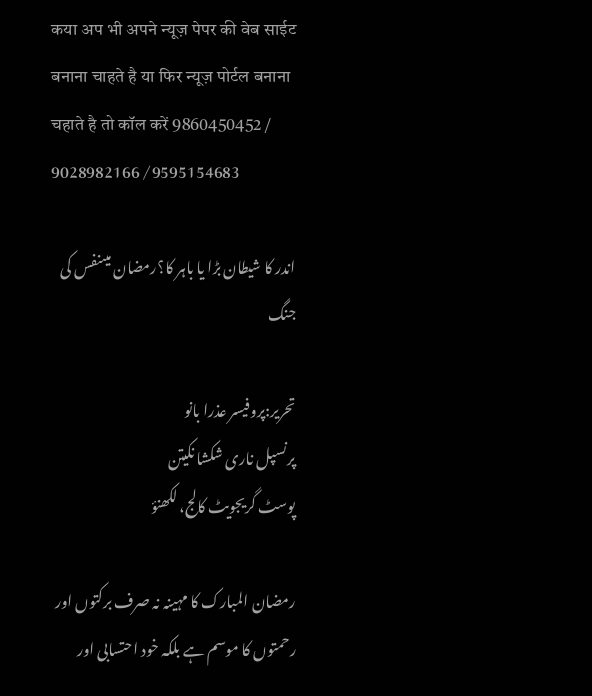कया अप भी अपने न्यूज़ पेपर की वेब साईट बनाना चाहते है या फिर न्यूज़ पोर्टल बनाना चहाते है तो कॉल करें 9860450452 / 9028982166 /9595154683

اندر کا شیطان بڑا یا باہر کا؟رمضان میںنفس کی جنگ

تحریر:پروفیسر عذرا بانو
پرنسپل ناری شکشا نکیتن
پوسٹ گریجویٹ کالج، لکھنؤ

رمضان المبارک کا مہینہ نہ صرف برکتوں اور رحمتوں کا موسم ہے بلکہ خود احتسابی اور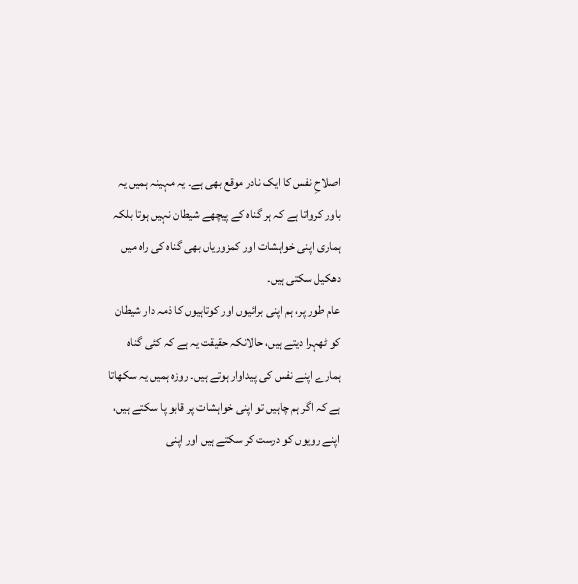اصلاحِ نفس کا ایک نادر موقع بھی ہے۔ یہ مہینہ ہمیں یہ باور کرواتا ہے کہ ہر گناہ کے پیچھے شیطان نہیں ہوتا بلکہ ہماری اپنی خواہشات اور کمزوریاں بھی گناہ کی راہ میں دھکیل سکتی ہیں۔
عام طور پر، ہم اپنی برائیوں اور کوتاہیوں کا ذمہ دار شیطان کو ٹھہرا دیتے ہیں، حالانکہ حقیقت یہ ہے کہ کئی گناہ ہمارے اپنے نفس کی پیداوار ہوتے ہیں۔ روزہ ہمیں یہ سکھاتا ہے کہ اگر ہم چاہیں تو اپنی خواہشات پر قابو پا سکتے ہیں، اپنے رویوں کو درست کر سکتے ہیں اور اپنی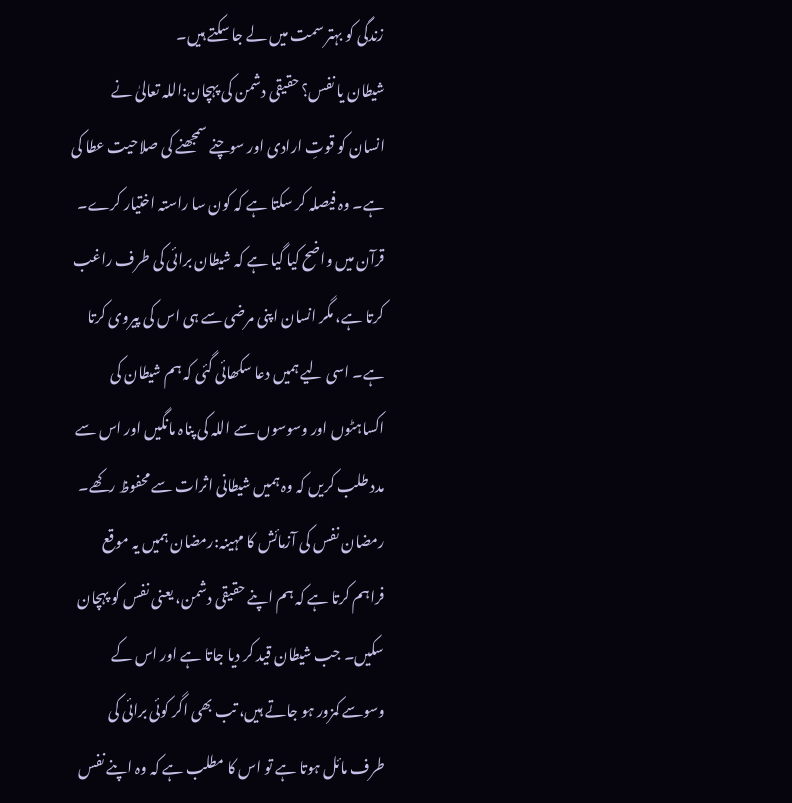زندگی کو بہتر سمت میں لے جا سکتے ہیں۔
شیطان یا نفس؟ حقیقی دشمن کی پہچان:اللہ تعالیٰ نے انسان کو قوتِ ارادی اور سوچنے سمجھنے کی صلاحیت عطا کی ہے۔ وہ فیصلہ کر سکتا ہے کہ کون سا راستہ اختیار کرے۔ قرآن میں واضح کیا گیا ہے کہ شیطان برائی کی طرف راغب کرتا ہے، مگر انسان اپنی مرضی سے ہی اس کی پیروی کرتا ہے۔ اسی لیے ہمیں دعا سکھائی گئی کہ ہم شیطان کی اکساہٹوں اور وسوسوں سے اللہ کی پناہ مانگیں اور اس سے مدد طلب کریں کہ وہ ہمیں شیطانی اثرات سے محفوظ رکھے۔
رمضان نفس کی آزمائش کا مہینہ:رمضان ہمیں یہ موقع فراہم کرتا ہے کہ ہم اپنے حقیقی دشمن، یعنی نفس کو پہچان سکیں۔ جب شیطان قید کر دیا جاتا ہے اور اس کے وسوسے کمزور ہو جاتے ہیں، تب بھی اگر کوئی برائی کی طرف مائل ہوتا ہے تو اس کا مطلب ہے کہ وہ اپنے نفس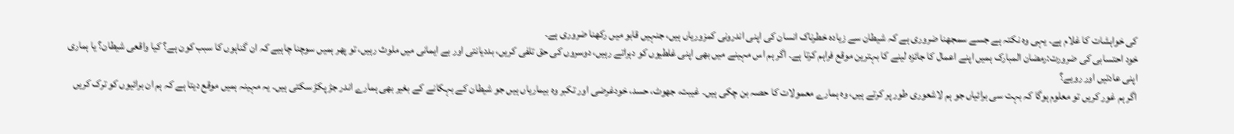کی خواہشات کا غلام ہے۔ یہی وہ نکتہ ہے جسے سمجھنا ضروری ہے کہ شیطان سے زیادہ خطرناک انسان کی اپنی اندرونی کمزوریاں ہیں، جنہیں قابو میں رکھنا ضروری ہے۔
خود احتسابی کی ضرورت:رمضان المبارک ہمیں اپنے اعمال کا جائزہ لینے کا بہترین موقع فراہم کرتا ہے۔ اگر ہم اس مہینے میں بھی اپنی غلطیوں کو دہراتے رہیں، دوسروں کی حق تلفی کریں، بددیانتی اور بے ایمانی میں ملوث رہیں، تو پھر ہمیں سوچنا چاہیے کہ ان گناہوں کا سبب کون ہے؟ کیا واقعی شیطان؟ یا ہماری اپنی عادتیں اور رویے؟
اگر ہم غور کریں تو معلوم ہوگا کہ بہت سی برائیاں جو ہم لاشعوری طور پر کرتے ہیں، وہ ہمارے معمولات کا حصہ بن چکی ہیں۔ غیبت، جھوٹ، حسد، خودغرضی اور تکبر وہ بیماریاں ہیں جو شیطان کے بہکانے کے بغیر بھی ہمارے اندر جڑ پکڑ سکتی ہیں۔ یہ مہینہ ہمیں موقع دیتا ہے کہ ہم ان برائیوں کو ترک کریں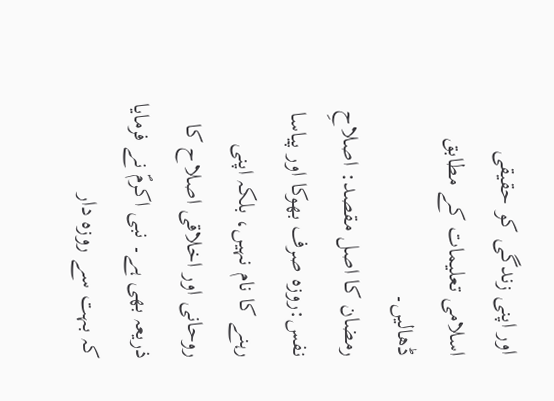اور اپنی زندگی کو حقیقی اسلامی تعلیمات کے مطابق ڈھالیں۔
رمضان کا اصل مقصد: اصلاحِ نفس:روزہ صرف بھوکا اور پیاسا رہنے کا نام نہیں، بلکہ اپنی روحانی اور اخلاقی اصلاح کا ذریعہ بھی ہے۔ نبی اکرمؐ نے فرمایا کہ بہت سے روزہ دار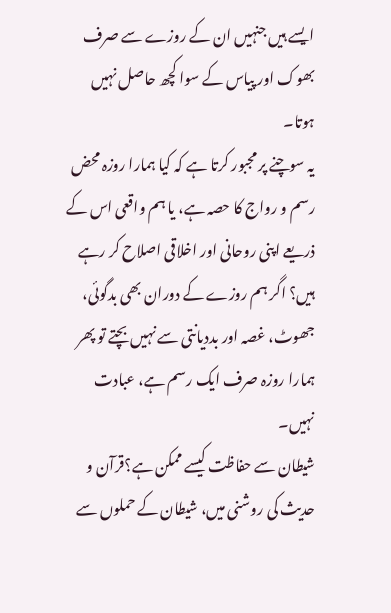ایسے ہیں جنہیں ان کے روزے سے صرف بھوک اور پیاس کے سوا کچھ حاصل نہیں ہوتا۔
یہ سوچنے پر مجبور کرتا ہے کہ کیا ہمارا روزہ محض رسم و رواج کا حصہ ہے، یا ہم واقعی اس کے ذریعے اپنی روحانی اور اخلاقی اصلاح کر رہے ہیں؟ اگر ہم روزے کے دوران بھی بدگوئی، جھوٹ، غصہ اور بددیانتی سے نہیں بچتے تو پھر ہمارا روزہ صرف ایک رسم ہے، عبادت نہیں۔
شیطان سے حفاظت کیسے ممکن ہے؟قرآن و حدیث کی روشنی میں، شیطان کے حملوں سے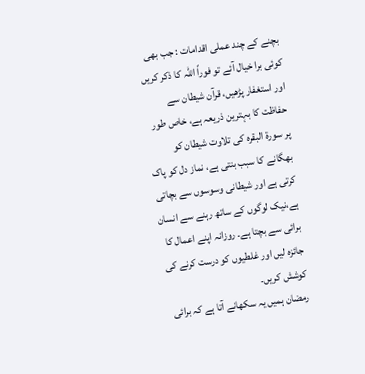بچنے کے چند عملی اقدامات : جب بھی کوئی برا خیال آئے تو فوراً اللہ کا ذکر کریں اور استغفار پڑھیں، قرآن شیطان سے حفاظت کا بہترین ذریعہ ہے، خاص طور پر سورۃ البقرہ کی تلاوت شیطان کو بھگانے کا سبب بنتی ہے، نماز دل کو پاک کرتی ہے اور شیطانی وسوسوں سے بچاتی ہے،نیک لوگوں کے ساتھ رہنے سے انسان برائی سے بچتا ہے۔ روزانہ اپنے اعمال کا جائزہ لیں اور غلطیوں کو درست کرنے کی کوشش کریں۔
رمضان ہمیں یہ سکھانے آتا ہے کہ برائی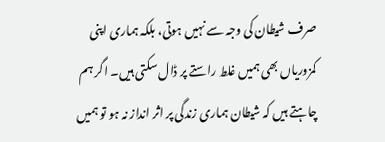صرف شیطان کی وجہ سے نہیں ہوتی، بلکہ ہماری اپنی کمزوریاں بھی ہمیں غلط راستے پر ڈال سکتی ہیں۔ اگر ہم چاہتے ہیں کہ شیطان ہماری زندگی پر اثر انداز نہ ہو تو ہمیں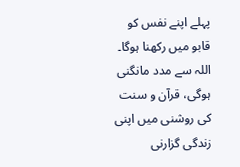پہلے اپنے نفس کو قابو میں رکھنا ہوگا۔ اللہ سے مدد مانگنی ہوگی، قرآن و سنت کی روشنی میں اپنی زندگی گزارنی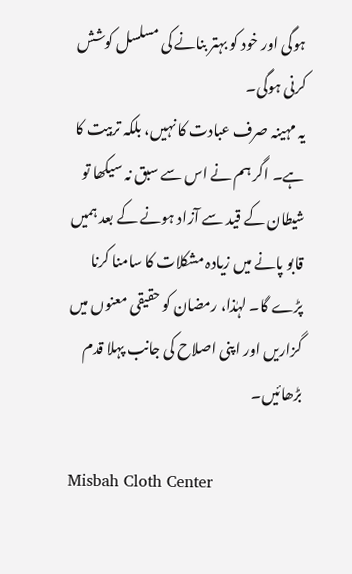ہوگی اور خود کو بہتر بنانے کی مسلسل کوشش کرنی ہوگی۔
یہ مہینہ صرف عبادت کا نہیں، بلکہ تربیت کا ہے۔ اگر ہم نے اس سے سبق نہ سیکھا تو شیطان کے قید سے آزاد ہونے کے بعد ہمیں قابو پانے میں زیادہ مشکلات کا سامنا کرنا پڑے گا۔ لہٰذا، رمضان کو حقیقی معنوں میں گزاریں اور اپنی اصلاح کی جانب پہلا قدم بڑھائیں۔

Misbah Cloth Center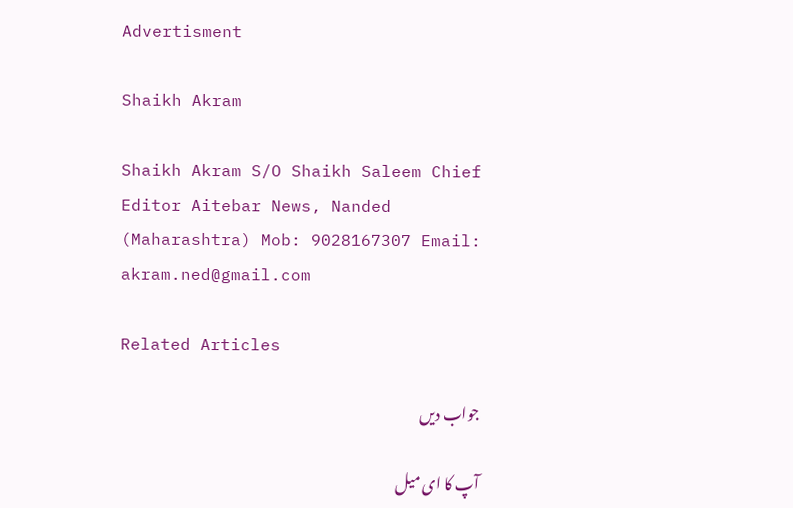Advertisment

Shaikh Akram

Shaikh Akram S/O Shaikh Saleem Chief Editor Aitebar News, Nanded (Maharashtra) Mob: 9028167307 Email: akram.ned@gmail.com

Related Articles

جواب دیں

آپ کا ای میل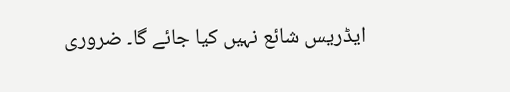ایڈریس شائع نہیں کیا جائے گا۔ ضروری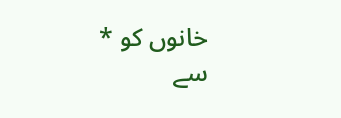خانوں کو * سے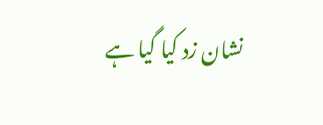نشان زد کیا گیا ہے